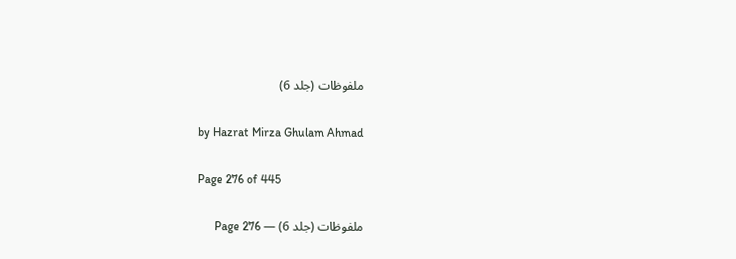ملفوظات (جلد 6)

by Hazrat Mirza Ghulam Ahmad

Page 276 of 445

ملفوظات (جلد 6) — Page 276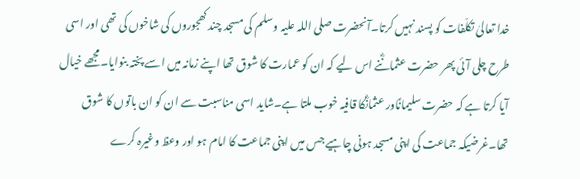خدا تعالیٰ تکلّفات کو پسند نہیں کرتا۔آنحضرت صلی اللہ علیہ وسلم کی مسجد چند کھجوروں کی شاخوں کی تھی اور اسی طرح چلی آئی پھر حضرت عثمانؓنے اس لیے کہ ان کو عمارت کا شوق تھا اپنے زمانہ میں اسے پختہ بنوایا۔مجھے خیال آیا کرتا ہے کہ حضرت سلیمانؑاور عثمانؓکا قافیہ خوب ملتا ہے۔شاید اسی مناسبت سے ان کو ان باتوں کا شوق تھا۔غرضیکہ جماعت کی اپنی مسجد ہونی چاہیے جس میں اپنی جماعت کا امام ہو اور وعظ وغیرہ کرے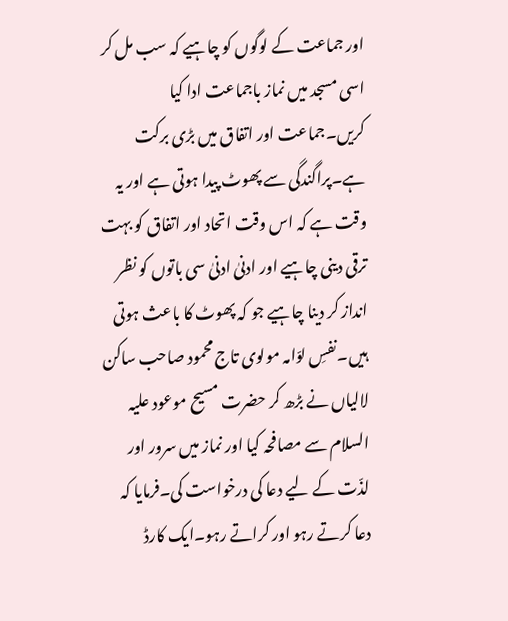اور جماعت کے لوگوں کو چاہیے کہ سب مل کر اسی مسجد میں نماز باجماعت ادا کیا کریں۔جماعت اور اتفاق میں بڑی برکت ہے۔پراگندگی سے پھوٹ پیدا ہوتی ہے اور یہ وقت ہے کہ اس وقت اتحاد اور اتفاق کو بہت ترقی دینی چاہیے اور ادنیٰ ادنیٰ سی باتوں کو نظر انداز کر دینا چاہیے جو کہ پھوٹ کا باعث ہوتی ہیں۔نفسِ لوّامہ مولوی تاج محمود صاحب ساکن لالیاں نے بڑھ کر حضرت مسیح موعود علیہ السلام سے مصافحہ کیا اور نماز میں سرور اور لذّت کے لیے دعا کی درخواست کی۔فرمایا کہ دعا کرتے رہو اور کراتے رہو۔ایک کارڈ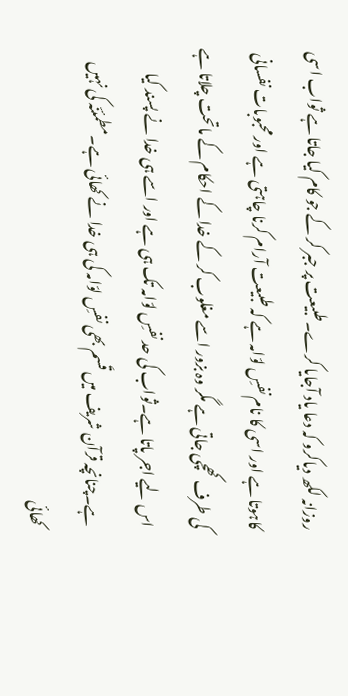روزانہ لکھ دیاکرو کہ دعا یاد آجایا کرے۔طبیعت پر جبر کر کے جو کام کیا جاتا ہے ثواب اسی کاہوتا ہے اور اسی کا نام نفسِ لوّامہ ہے کہ طبیعت آرام کرنا چاہتی ہے اور محبوبات نفسانی کی طرف کھچی جاتی ہے مگر وہ بزور اسے مغلوب کر کے خدا کے احکام کے ماتحت چلاتا ہے اس لیے اجر پاتا ہے۔ثواب کی حد نفسِ لوّامہ تک ہی ہے اور اسے ہی خدا نے پسند کیا ہے۔چنانچہ قرآن شریف میں قَسم بھی نفسِ لوّامہ کی ہی خدا نے کھائی ہے۔مطمئنّہ کی نہیں کھائی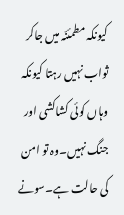کیونکہ مطمئنّہ میں جاکر ثواب نہیں رہتا کیونکہ وہاں کوئی کشاکشی اور جنگ نہیں۔وہ تو امن کی حالت ہے۔سونے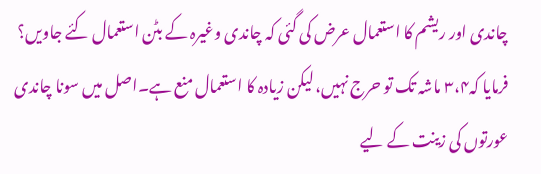چاندی اور ریشم کا استعمال عرض کی گئی کہ چاندی وغیرہ کے بٹن استعمال کئے جاویں؟ فرمایا کہ۳،۴ ماشہ تک تو حرج نہیں، لیکن زیادہ کا استعمال منع ہے۔اصل میں سونا چاندی عورتوں کی زینت کے لیے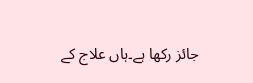جائز رکھا ہے۔ہاں علاج کے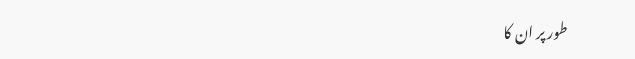طور پر ان کا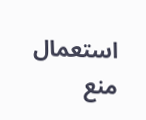استعمال منع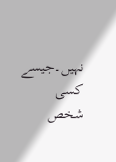نہیں۔جیسے کسی شخص